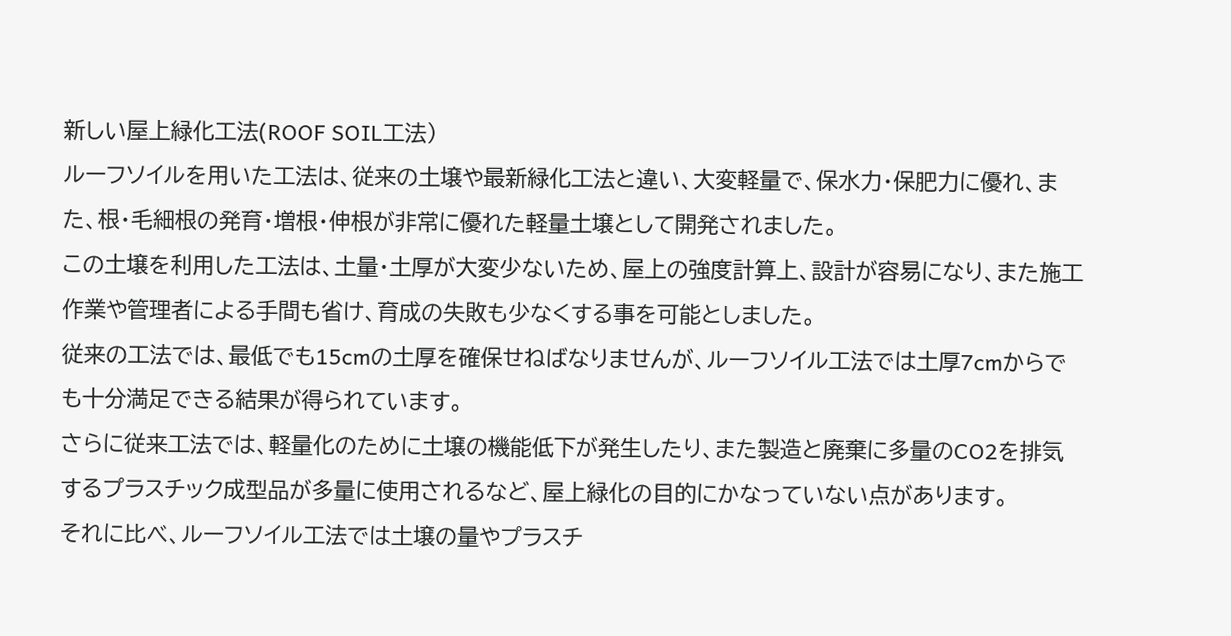新しい屋上緑化工法(ROOF SOIL工法)
ルーフソイルを用いた工法は、従来の土壌や最新緑化工法と違い、大変軽量で、保水力・保肥力に優れ、また、根・毛細根の発育・増根・伸根が非常に優れた軽量土壌として開発されました。
この土壌を利用した工法は、土量・土厚が大変少ないため、屋上の強度計算上、設計が容易になり、また施工作業や管理者による手間も省け、育成の失敗も少なくする事を可能としました。
従来の工法では、最低でも15cmの土厚を確保せねばなりませんが、ルーフソイル工法では土厚7cmからでも十分満足できる結果が得られています。
さらに従来工法では、軽量化のために土壌の機能低下が発生したり、また製造と廃棄に多量のCO2を排気するプラスチック成型品が多量に使用されるなど、屋上緑化の目的にかなっていない点があります。
それに比べ、ルーフソイル工法では土壌の量やプラスチ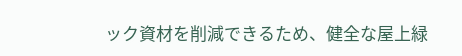ック資材を削減できるため、健全な屋上緑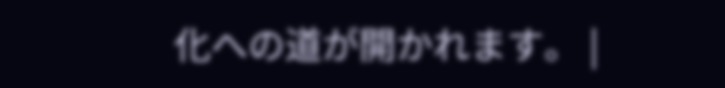化への道が開かれます。 |